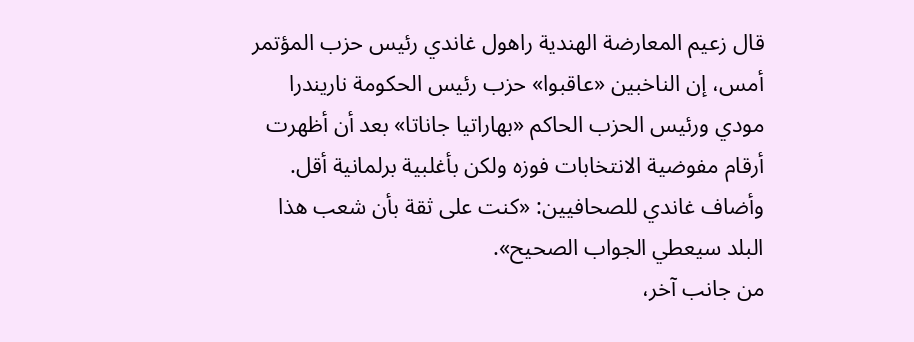قال زعيم المعارضة الهندية راهول غاندي رئيس حزب المؤتمر أمس، إن الناخبين «عاقبوا» حزب رئيس الحكومة ناريندرا مودي ورئيس الحزب الحاكم «بهاراتيا جاناتا» بعد أن أظهرت أرقام مفوضية الانتخابات فوزه ولكن بأغلبية برلمانية أقل. وأضاف غاندي للصحافيين: «كنت على ثقة بأن شعب هذا البلد سيعطي الجواب الصحيح».
من جانب آخر،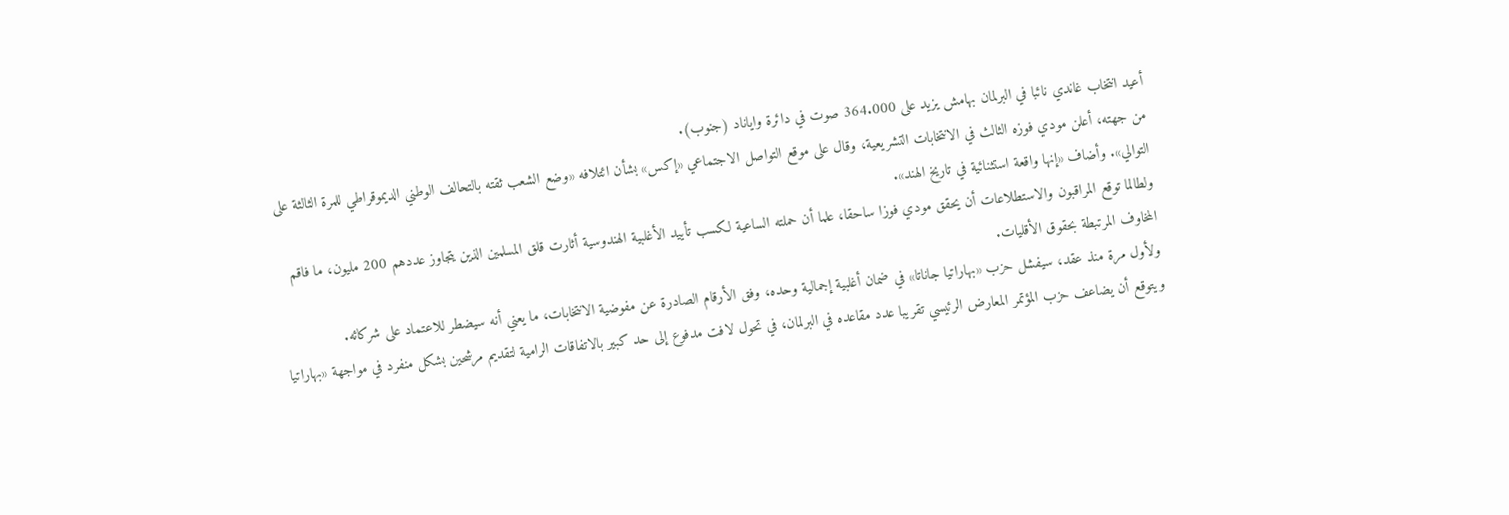أعيد انتخاب غاندي نائبا في البرلمان بهامش يزيد على 364.000 صوت في دائرة واياناد (جنوب).
من جهته، أعلن مودي فوزه الثالث في الانتخابات التشريعية، وقال على موقع التواصل الاجتماعي «إكس» بشأن ائتلافه «وضع الشعب ثقته بالتحالف الوطني الديموقراطي للمرة الثالثة على التوالي». وأضاف «إنها واقعة استثنائية في تاريخ الهند».
ولطالما توقع المراقبون والاستطلاعات أن يحقق مودي فوزا ساحقا، علما أن حملته الساعية لكسب تأييد الأغلبية الهندوسية أثارت قلق المسلمين الذين يتجاوز عددهم 200 مليون، ما فاقم المخاوف المرتبطة بحقوق الأقليات.
ولأول مرة منذ عقد، سيفشل حزب «بهاراتيا جاناتا» في ضمان أغلبية إجمالية وحده، وفق الأرقام الصادرة عن مفوضية الانتخابات، ما يعني أنه سيضطر للاعتماد على شركائه.
ويتوقع أن يضاعف حزب المؤتمر المعارض الرئيسي تقريبا عدد مقاعده في البرلمان، في تحول لافت مدفوع إلى حد كبير بالاتفاقات الرامية لتقديم مرشحين بشكل منفرد في مواجهة «بهاراتيا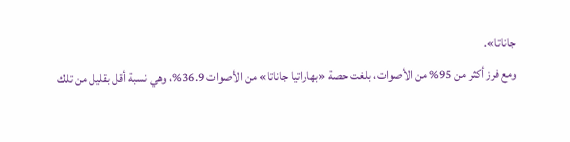جاناتا».
ومع فرز أكثر من 95% من الأصوات، بلغت حصة «بهاراتيا جاناتا» من الأصوات 36.9%، وهي نسبة أقل بقليل من تلك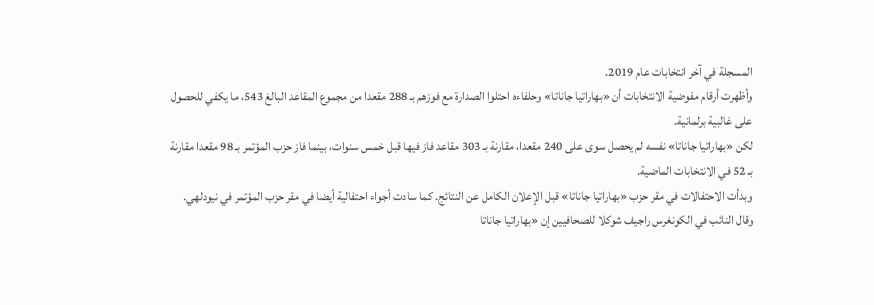المسجلة في آخر انتخابات عام 2019.
وأظهرت أرقام مفوضية الانتخابات أن «بهاراتيا جاناتا» وحلفاءه احتلوا الصدارة مع فوزهم بـ 288 مقعدا من مجموع المقاعد البالغ 543، ما يكفي للحصول على غالبية برلمانية.
لكن «بهاراتيا جاناتا» نفسه لم يحصل سوى على 240 مقعدا، مقارنة بـ 303 مقاعد فاز فيها قبل خمس سنوات، بينما فاز حزب المؤتمر بـ 98 مقعدا مقارنة بـ 52 في الانتخابات الماضية.
وبدأت الاحتفالات في مقر حزب «بهاراتيا جاناتا» قبل الإعلان الكامل عن النتائج. كما سادت أجواء احتفالية أيضا في مقر حزب المؤتمر في نيودلهي.
وقال النائب في الكونغرس راجيف شوكلا للصحافيين إن «بهاراتيا جاناتا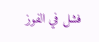فشل في الفوز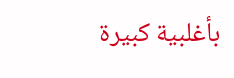بأغلبية كبيرة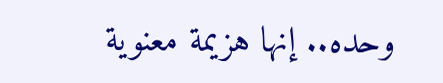وحده.. إنها هزيمة معنوية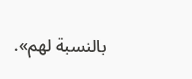بالنسبة لهم».